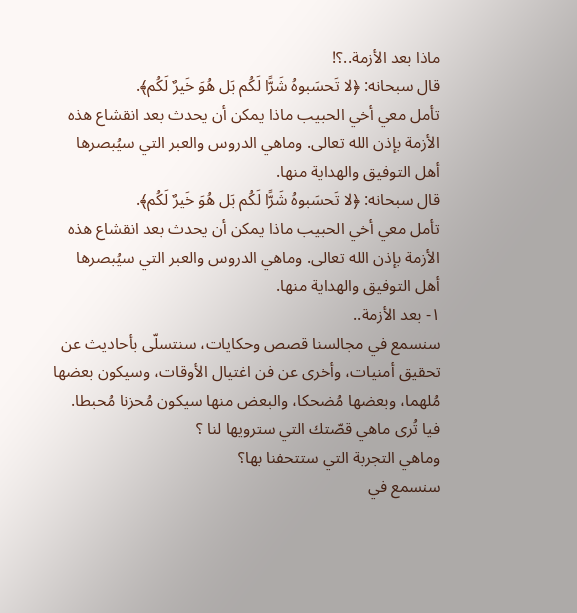ماذا بعد الأزمة..؟!
قال سبحانه: ﴿لا تَحسَبوهُ شَرًّا لَكُم بَل هُوَ خَيرٌ لَكُم﴾.
تأمل معي أخي الحبيب ماذا يمكن أن يحدث بعد انقشاع هذه الأزمة بإذن الله تعالى. وماهي الدروس والعبر التي سيُبصرها أهل التوفيق والهداية منها.
قال سبحانه: ﴿لا تَحسَبوهُ شَرًّا لَكُم بَل هُوَ خَيرٌ لَكُم﴾.
تأمل معي أخي الحبيب ماذا يمكن أن يحدث بعد انقشاع هذه الأزمة بإذن الله تعالى. وماهي الدروس والعبر التي سيُبصرها أهل التوفيق والهداية منها.
١- بعد الأزمة..
سنسمع في مجالسنا قصص وحكايات، سنتسلّى بأحاديث عن تحقيق أمنيات، وأخرى عن فن اغتيال الأوقات، وسيكون بعضها مُلهما، وبعضها مُضحكا، والبعض منها سيكون مُحزنا مُحبطا.
فيا تُرى ماهي قصّتك التي سترويها لنا ؟
وماهي التجربة التي ستتحفنا بها؟
سنسمع في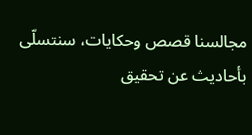مجالسنا قصص وحكايات، سنتسلّى بأحاديث عن تحقيق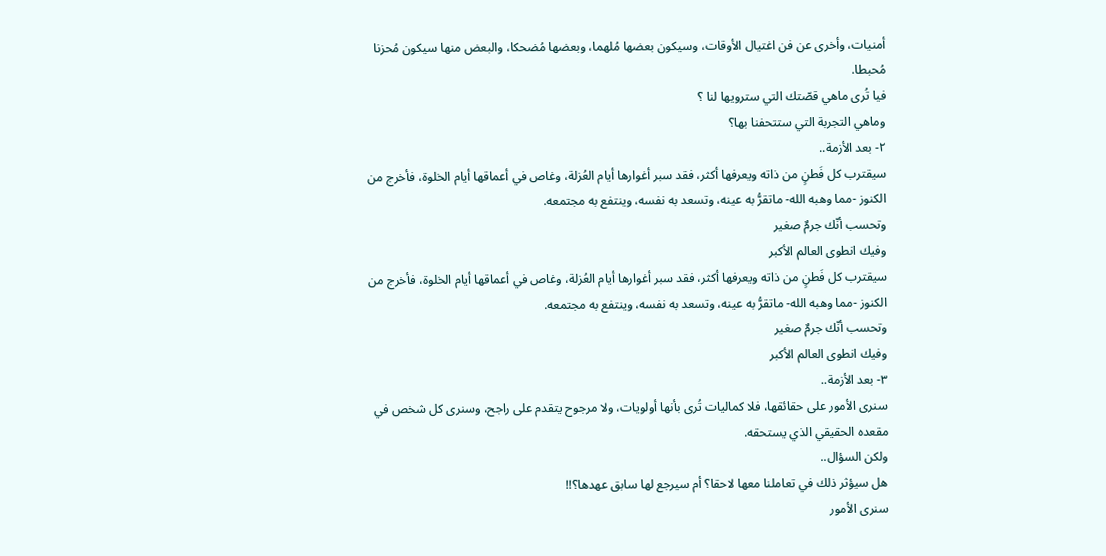أمنيات، وأخرى عن فن اغتيال الأوقات، وسيكون بعضها مُلهما، وبعضها مُضحكا، والبعض منها سيكون مُحزنا مُحبطا.
فيا تُرى ماهي قصّتك التي سترويها لنا ؟
وماهي التجربة التي ستتحفنا بها؟
٢- بعد الأزمة..
سيقترب كل فَطنٍ من ذاته ويعرفها أكثر، فقد سبر أغوارها أيام العُزلة، وغاص في أعماقها أيام الخلوة، فأخرج من الكنوز -مما وهبه الله- ماتقرُّ به عينه، وتسعد به نفسه، وينتفع به مجتمعه.
وتحسب أنّك جرمٌ صغير
وفيك انطوى العالم الأكبر
سيقترب كل فَطنٍ من ذاته ويعرفها أكثر، فقد سبر أغوارها أيام العُزلة، وغاص في أعماقها أيام الخلوة، فأخرج من الكنوز -مما وهبه الله- ماتقرُّ به عينه، وتسعد به نفسه، وينتفع به مجتمعه.
وتحسب أنّك جرمٌ صغير
وفيك انطوى العالم الأكبر
٣- بعد الأزمة..
سنرى الأمور على حقائقها، فلا كماليات تُرى بأنها أولويات، ولا مرجوح يتقدم على راجح، وسنرى كل شخص في مقعده الحقيقي الذي يستحقه.
ولكن السؤال..
هل سيؤثر ذلك في تعاملنا معها لاحقا؟ أم سيرجع لها سابق عهدها؟!!
سنرى الأمور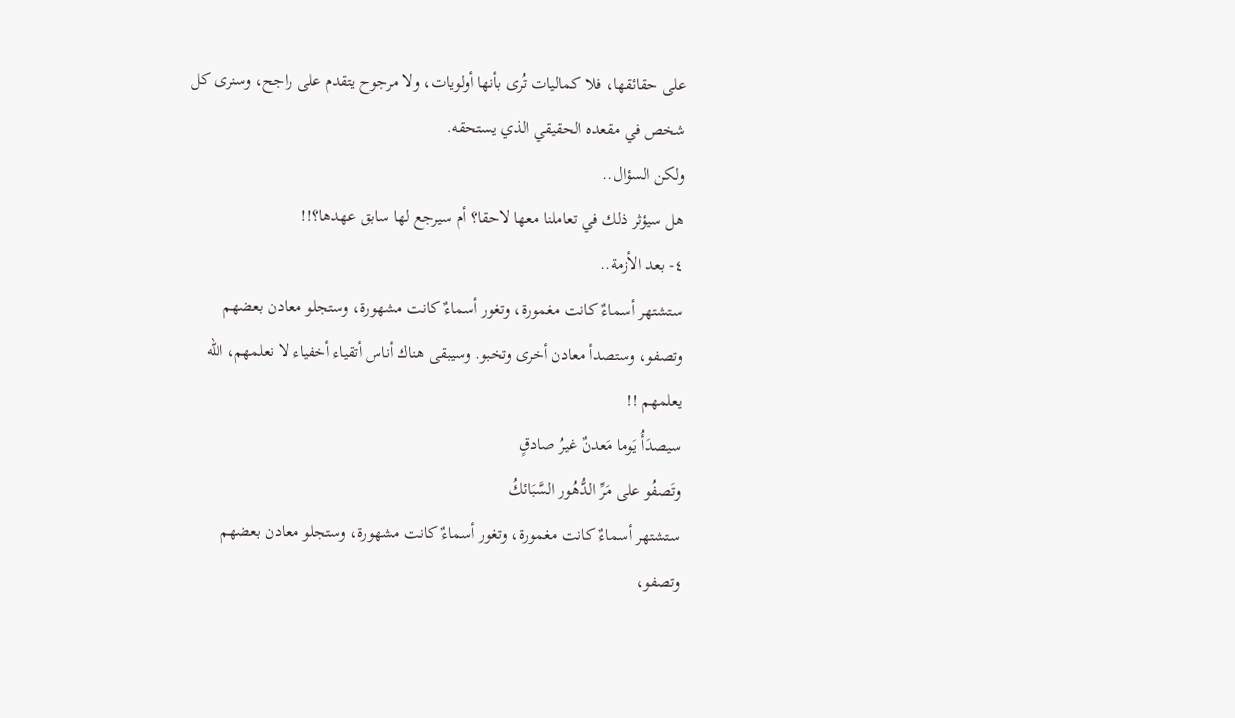على حقائقها، فلا كماليات تُرى بأنها أولويات، ولا مرجوح يتقدم على راجح، وسنرى كل شخص في مقعده الحقيقي الذي يستحقه.
ولكن السؤال..
هل سيؤثر ذلك في تعاملنا معها لاحقا؟ أم سيرجع لها سابق عهدها؟!!
٤- بعد الأزمة..
ستشتهر أسماءٌ كانت مغمورة، وتغور أسماءٌ كانت مشهورة، وستجلو معادن بعضهم وتصفو، وستصدأ معادن أخرى وتخبو. وسيبقى هناك أناس أتقياء أخفياء لا نعلمهم، الله يعلمهم !!
سيصدَأُ يَوما مَعدنٌ غيرُ صادقٍ
وتَصفُو على مَرِّ الدُّهُور السَّبَائكُ
ستشتهر أسماءٌ كانت مغمورة، وتغور أسماءٌ كانت مشهورة، وستجلو معادن بعضهم وتصفو،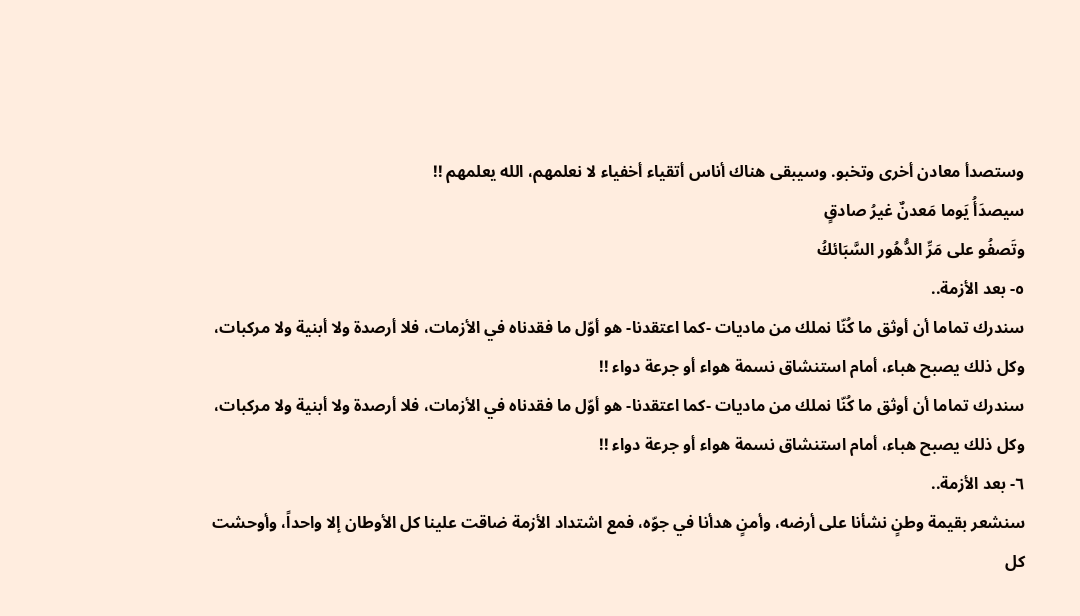وستصدأ معادن أخرى وتخبو. وسيبقى هناك أناس أتقياء أخفياء لا نعلمهم، الله يعلمهم !!
سيصدَأُ يَوما مَعدنٌ غيرُ صادقٍ
وتَصفُو على مَرِّ الدُّهُور السَّبَائكُ
٥- بعد الأزمة..
سندرك تماما أن أوثق ما كُنّا نملك من ماديات -كما اعتقدنا- هو أوّل ما فقدناه في الأزمات، فلا أرصدة ولا أبنية ولا مركبات، وكل ذلك يصبح هباء، أمام استنشاق نسمة هواء أو جرعة دواء !!
سندرك تماما أن أوثق ما كُنّا نملك من ماديات -كما اعتقدنا- هو أوّل ما فقدناه في الأزمات، فلا أرصدة ولا أبنية ولا مركبات، وكل ذلك يصبح هباء، أمام استنشاق نسمة هواء أو جرعة دواء !!
٦- بعد الأزمة..
سنشعر بقيمة وطنٍ نشأنا على أرضه، وأمنٍ هدأنا في جوّه، فمع اشتداد الأزمة ضاقت علينا كل الأوطان إلا واحداً، وأوحشت كل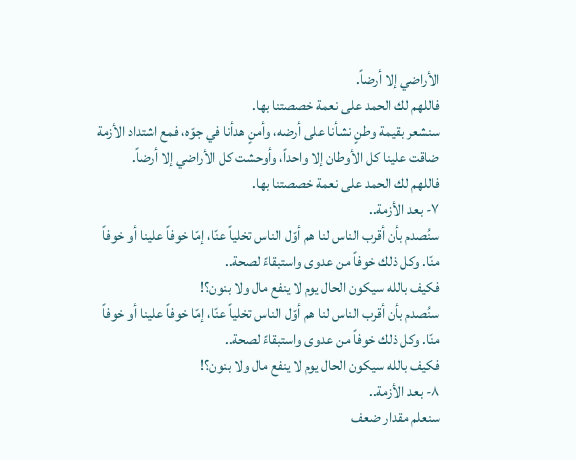الأراضي إلا أرضاً.
فاللهم لك الحمد على نعمة خصصتنا بها.
سنشعر بقيمة وطنٍ نشأنا على أرضه، وأمنٍ هدأنا في جوّه، فمع اشتداد الأزمة ضاقت علينا كل الأوطان إلا واحداً، وأوحشت كل الأراضي إلا أرضاً.
فاللهم لك الحمد على نعمة خصصتنا بها.
٧- بعد الأزمة..
سنُصدم بأن أقرب الناس لنا هم أوّل الناس تخلياً عنّا، إمّا خوفاً علينا أو خوفاً منّا. وكل ذلك خوفاً من عدوى واستبقاءً لصحة..
فكيف بالله سيكون الحال يوم لا ينفع مال ولا بنون؟!
سنُصدم بأن أقرب الناس لنا هم أوّل الناس تخلياً عنّا، إمّا خوفاً علينا أو خوفاً منّا. وكل ذلك خوفاً من عدوى واستبقاءً لصحة..
فكيف بالله سيكون الحال يوم لا ينفع مال ولا بنون؟!
٨- بعد الأزمة..
سنعلم مقدار ضعف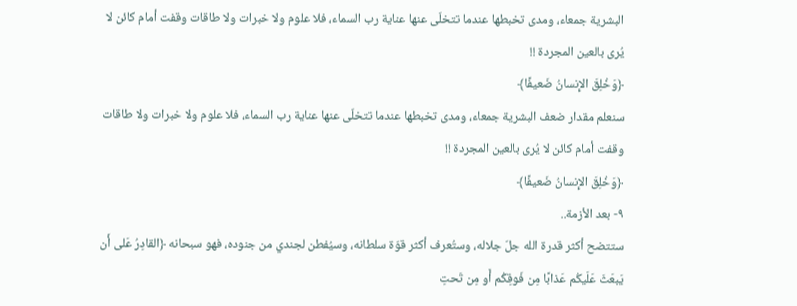البشرية جمعاء، ومدى تخبطها عندما تتخلّى عنها عناية رب السماء، فلا علوم ولا خبرات ولا طاقات وقفت أمام كائن لا يُرى بالعين المجردة !!
﴿وَخُلِقَ الإِنسانُ ضَعيفًا﴾
سنعلم مقدار ضعف البشرية جمعاء، ومدى تخبطها عندما تتخلّى عنها عناية رب السماء، فلا علوم ولا خبرات ولا طاقات وقفت أمام كائن لا يُرى بالعين المجردة !!
﴿وَخُلِقَ الإِنسانُ ضَعيفًا﴾
٩- بعد الأزمة..
ستتضح أكثر قدرة الله جلّ جلاله، وستُعرف أكثر قوّة سلطانه، وسيُفطن لجندي من جنوده، فهو سبحانه ﴿القادِرُ عَلى أَن يَبعَثَ عَلَيكُم عَذابًا مِن فَوقِكُم أَو مِن تَحتِ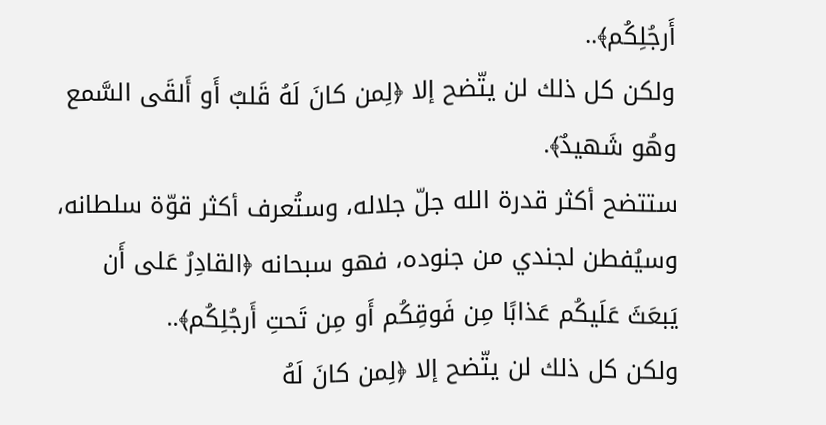أَرجُلِكُم﴾..
ولكن كل ذلك لن يتّضح إلا ﴿لِمن كانَ لَهُ قَلبٌ أَو أَلقَى السَّمع وهُو شَهيدٌ﴾.
ستتضح أكثر قدرة الله جلّ جلاله، وستُعرف أكثر قوّة سلطانه، وسيُفطن لجندي من جنوده، فهو سبحانه ﴿القادِرُ عَلى أَن يَبعَثَ عَلَيكُم عَذابًا مِن فَوقِكُم أَو مِن تَحتِ أَرجُلِكُم﴾..
ولكن كل ذلك لن يتّضح إلا ﴿لِمن كانَ لَهُ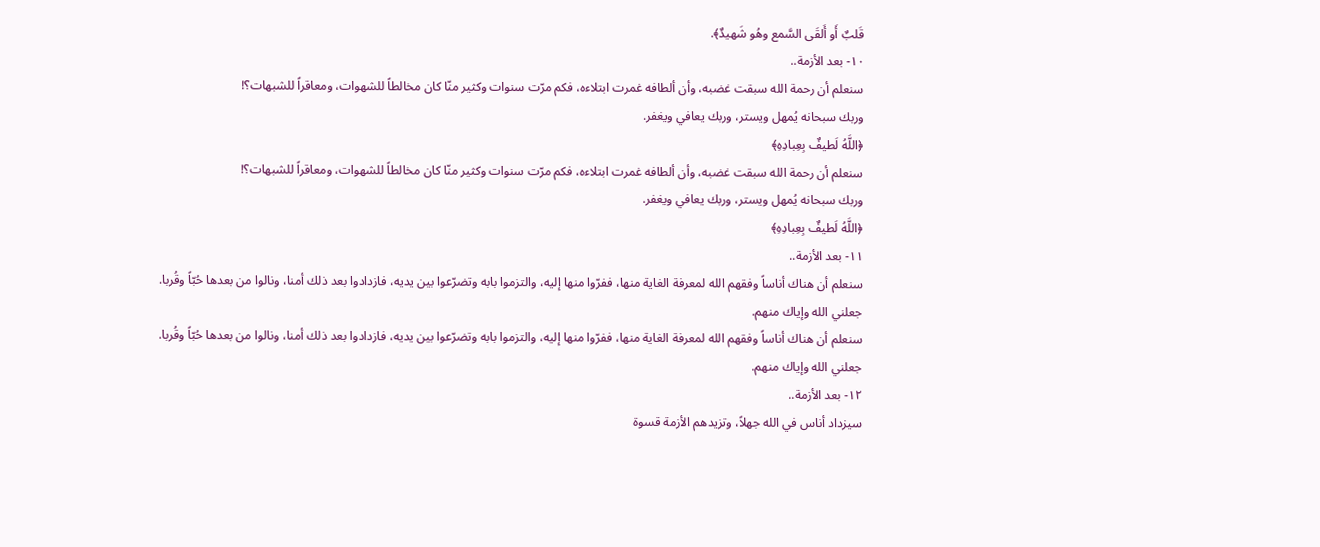قَلبٌ أَو أَلقَى السَّمع وهُو شَهيدٌ﴾.
١٠- بعد الأزمة..
سنعلم أن رحمة الله سبقت غضبه، وأن ألطافه غمرت ابتلاءه، فكم مرّت سنوات وكثير منّا كان مخالطاً للشهوات، ومعاقراً للشبهات؟!
وربك سبحانه يُمهل ويستر، وربك يعافي ويغفر.
﴿اللَّهُ لَطيفٌ بِعِبادِهِ﴾
سنعلم أن رحمة الله سبقت غضبه، وأن ألطافه غمرت ابتلاءه، فكم مرّت سنوات وكثير منّا كان مخالطاً للشهوات، ومعاقراً للشبهات؟!
وربك سبحانه يُمهل ويستر، وربك يعافي ويغفر.
﴿اللَّهُ لَطيفٌ بِعِبادِهِ﴾
١١- بعد الأزمة..
سنعلم أن هناك أناساً وفقهم الله لمعرفة الغاية منها، ففرّوا منها إليه، والتزموا بابه وتضرّعوا بين يديه، فازدادوا بعد ذلك أمنا، ونالوا من بعدها حُبّاً وقُربا.
جعلني الله وإياك منهم.
سنعلم أن هناك أناساً وفقهم الله لمعرفة الغاية منها، ففرّوا منها إليه، والتزموا بابه وتضرّعوا بين يديه، فازدادوا بعد ذلك أمنا، ونالوا من بعدها حُبّاً وقُربا.
جعلني الله وإياك منهم.
١٢- بعد الأزمة..
سيزداد أناس في الله جهلاً، وتزيدهم الأزمة قسوة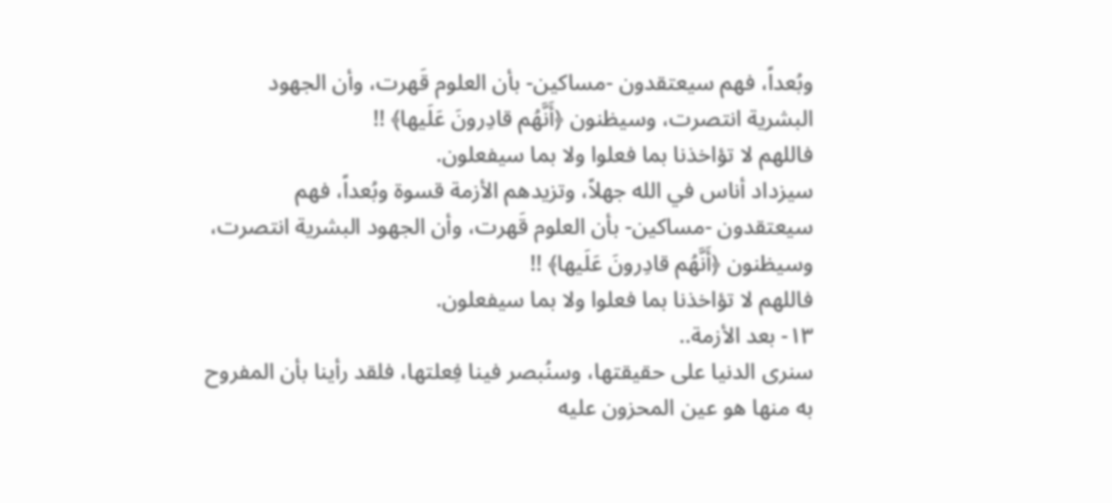وبُعداً، فهم سيعتقدون -مساكين- بأن العلوم قَهرت، وأن الجهود البشرية انتصرت، وسيظنون ﴿أَنَّهُم قادِرونَ عَلَيها﴾ !!
فاللهم لا تؤاخذنا بما فعلوا ولا بما سيفعلون.
سيزداد أناس في الله جهلاً، وتزيدهم الأزمة قسوة وبُعداً، فهم سيعتقدون -مساكين- بأن العلوم قَهرت، وأن الجهود البشرية انتصرت، وسيظنون ﴿أَنَّهُم قادِرونَ عَلَيها﴾ !!
فاللهم لا تؤاخذنا بما فعلوا ولا بما سيفعلون.
١٣- بعد الأزمة..
سنرى الدنيا على حقيقتها، وسنُبصر فينا فِعلتها، فلقد رأينا بأن المفروح به منها هو عين المحزون عليه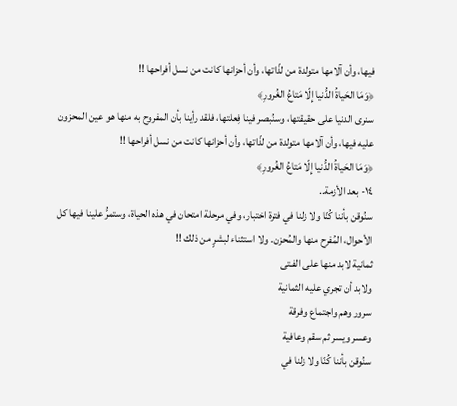فيها، وأن آلامها متولدة من لذّاتها، وأن أحزانها كانت من نسل أفراحها !!
﴿وَمَا الحَياةُ الدُّنيا إِلّا مَتاعُ الغُرورِ﴾
سنرى الدنيا على حقيقتها، وسنُبصر فينا فِعلتها، فلقد رأينا بأن المفروح به منها هو عين المحزون عليه فيها، وأن آلامها متولدة من لذّاتها، وأن أحزانها كانت من نسل أفراحها !!
﴿وَمَا الحَياةُ الدُّنيا إِلّا مَتاعُ الغُرورِ﴾
١٤- بعد الأزمة..
سنُوقن بأننا كُنّا ولا زلنا في فترة اختبار، وفي مرحلة امتحان في هذه الحياة، وستمرُّ علينا فيها كل الأحوال، المُفرح منها والمُحزن. ولا استثناء لبشرٍ من ذلك !!
ثمانية لابد منها على الفـتى
ولابد أن تجري عليه الثمانية
سرور وهم واجتماع وفرقة
وعسر ويسر ثم سقم وعافية
سنُوقن بأننا كُنّا ولا زلنا في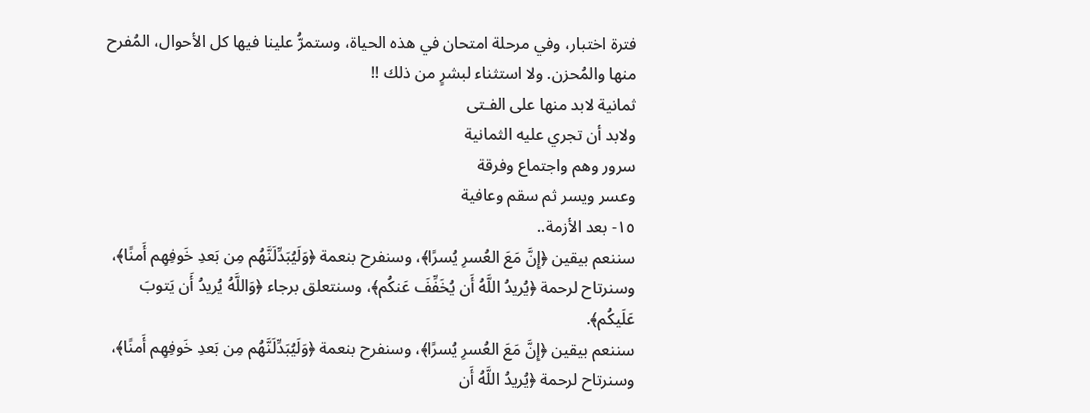فترة اختبار، وفي مرحلة امتحان في هذه الحياة، وستمرُّ علينا فيها كل الأحوال، المُفرح منها والمُحزن. ولا استثناء لبشرٍ من ذلك !!
ثمانية لابد منها على الفـتى
ولابد أن تجري عليه الثمانية
سرور وهم واجتماع وفرقة
وعسر ويسر ثم سقم وعافية
١٥- بعد الأزمة..
سننعم بيقين ﴿إِنَّ مَعَ العُسرِ يُسرًا﴾، وسنفرح بنعمة ﴿وَلَيُبَدِّلَنَّهُم مِن بَعدِ خَوفِهِم أَمنًا﴾، وسنرتاح لرحمة ﴿يُريدُ اللَّهُ أَن يُخَفِّفَ عَنكُم﴾، وسنتعلق برجاء ﴿وَاللَّهُ يُريدُ أَن يَتوبَ عَلَيكُم﴾.
سننعم بيقين ﴿إِنَّ مَعَ العُسرِ يُسرًا﴾، وسنفرح بنعمة ﴿وَلَيُبَدِّلَنَّهُم مِن بَعدِ خَوفِهِم أَمنًا﴾، وسنرتاح لرحمة ﴿يُريدُ اللَّهُ أَن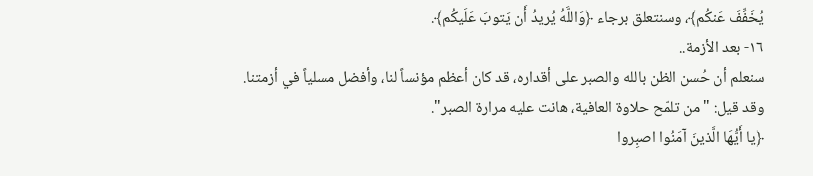يُخَفِّفَ عَنكُم﴾، وسنتعلق برجاء ﴿وَاللَّهُ يُريدُ أَن يَتوبَ عَلَيكُم﴾.
١٦- بعد الأزمة..
سنعلم أن حُسن الظن بالله والصبر على أقداره، قد كان أعظم مؤنساً لنا، وأفضل مسلياً في أزمتنا.
وقد قيل: "من تلمّح حلاوة العافية، هانت عليه مرارة الصبر".
﴿يا أَيُّهَا الَّذينَ آمَنُوا اصبِروا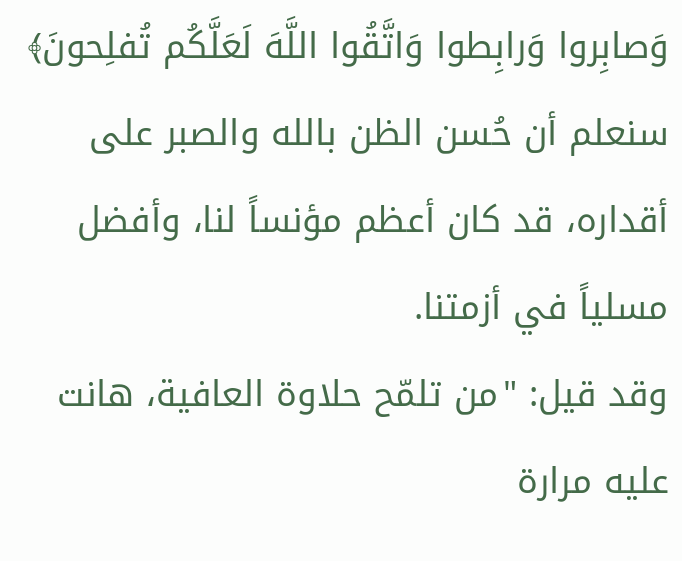وَصابِروا وَرابِطوا وَاتَّقُوا اللَّهَ لَعَلَّكُم تُفلِحونَ﴾
سنعلم أن حُسن الظن بالله والصبر على أقداره، قد كان أعظم مؤنساً لنا، وأفضل مسلياً في أزمتنا.
وقد قيل: "من تلمّح حلاوة العافية، هانت عليه مرارة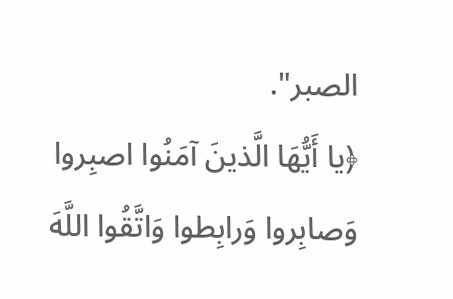الصبر".
﴿يا أَيُّهَا الَّذينَ آمَنُوا اصبِروا وَصابِروا وَرابِطوا وَاتَّقُوا اللَّهَ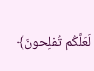لَعَلَّكُم تُفلِحونَ﴾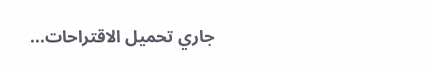جاري تحميل الاقتراحات...